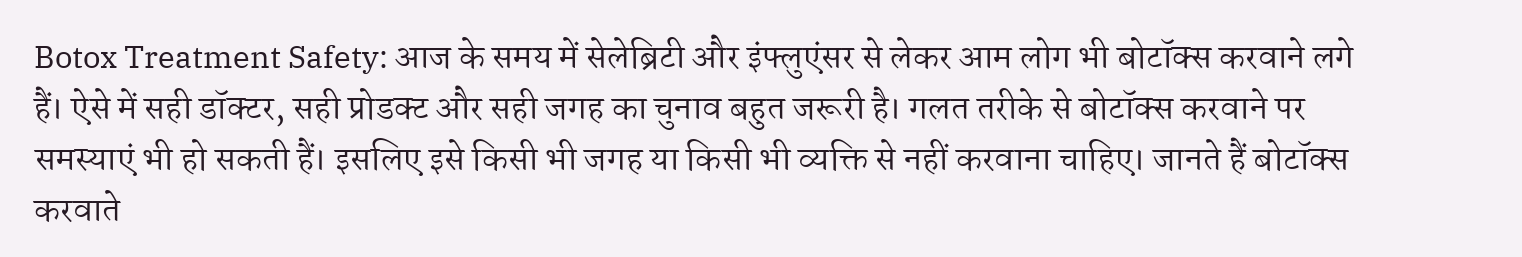Botox Treatment Safety: आज के समय में सेलेब्रिटी और इंफ्लुएंसर से लेकर आम लोग भी बोटॉक्स करवाने लगे हैं। ऐसे में सही डॉक्टर, सही प्रोडक्ट और सही जगह का चुनाव बहुत जरूरी है। गलत तरीके से बोटॉक्स करवाने पर समस्याएं भी हो सकती हैं। इसलिए इसे किसी भी जगह या किसी भी व्यक्ति से नहीं करवाना चाहिए। जानते हैं बोटॉक्स करवाते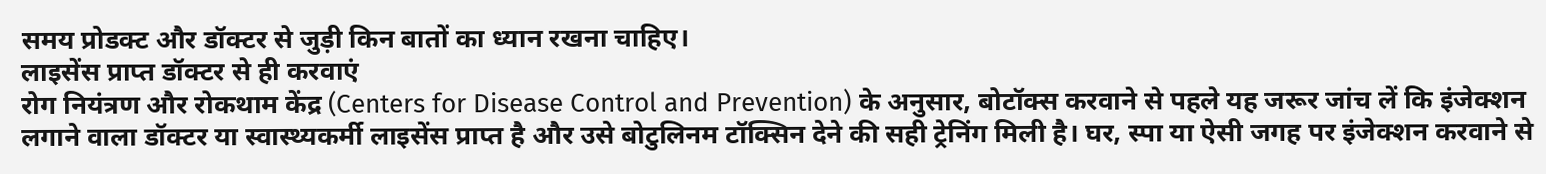समय प्रोडक्ट और डॉक्टर से जुड़ी किन बातों का ध्यान रखना चाहिए।
लाइसेंस प्राप्त डॉक्टर से ही करवाएं
रोग नियंत्रण और रोकथाम केंद्र (Centers for Disease Control and Prevention) के अनुसार, बोटॉक्स करवाने से पहले यह जरूर जांच लें कि इंजेक्शन लगाने वाला डॉक्टर या स्वास्थ्यकर्मी लाइसेंस प्राप्त है और उसे बोटुलिनम टॉक्सिन देने की सही ट्रेनिंग मिली है। घर, स्पा या ऐसी जगह पर इंजेक्शन करवाने से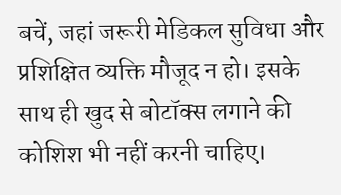बचें, जहां जरूरी मेडिकल सुविधा और प्रशिक्षित व्यक्ति मौजूद न हो। इसके साथ ही खुद से बोटॉक्स लगाने की कोशिश भी नहीं करनी चाहिए।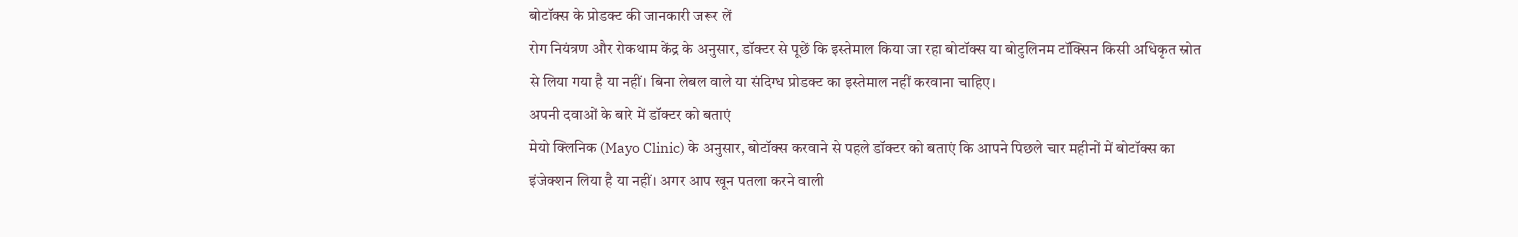बोटॉक्स के प्रोडक्ट की जानकारी जरूर लें
रोग नियंत्रण और रोकथाम केंद्र के अनुसार, डॉक्टर से पूछें कि इस्तेमाल किया जा रहा बोटॉक्स या बोटुलिनम टॉक्सिन किसी अधिकृत स्रोत से लिया गया है या नहीं। बिना लेबल वाले या संदिग्ध प्रोडक्ट का इस्तेमाल नहीं करवाना चाहिए।
अपनी दवाओं के बारे में डॉक्टर को बताएं
मेयो क्लिनिक (Mayo Clinic) के अनुसार, बोटॉक्स करवाने से पहले डॉक्टर को बताएं कि आपने पिछले चार महीनों में बोटॉक्स का इंजेक्शन लिया है या नहीं। अगर आप खून पतला करने वाली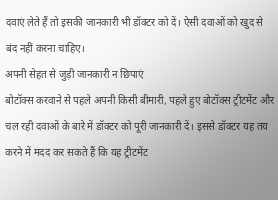दवाएं लेते हैं तो इसकी जानकारी भी डॉक्टर को दें। ऐसी दवाओं को खुद से बंद नहीं करना चाहिए।
अपनी सेहत से जुड़ी जानकारी न छिपाएं
बोटॉक्स करवाने से पहले अपनी किसी बीमारी, पहले हुए बोटॉक्स ट्रीटमेंट और चल रही दवाओं के बारे में डॉक्टर को पूरी जानकारी दें। इससे डॉक्टर यह तय करने में मदद कर सकते हैं कि यह ट्रीटमेंट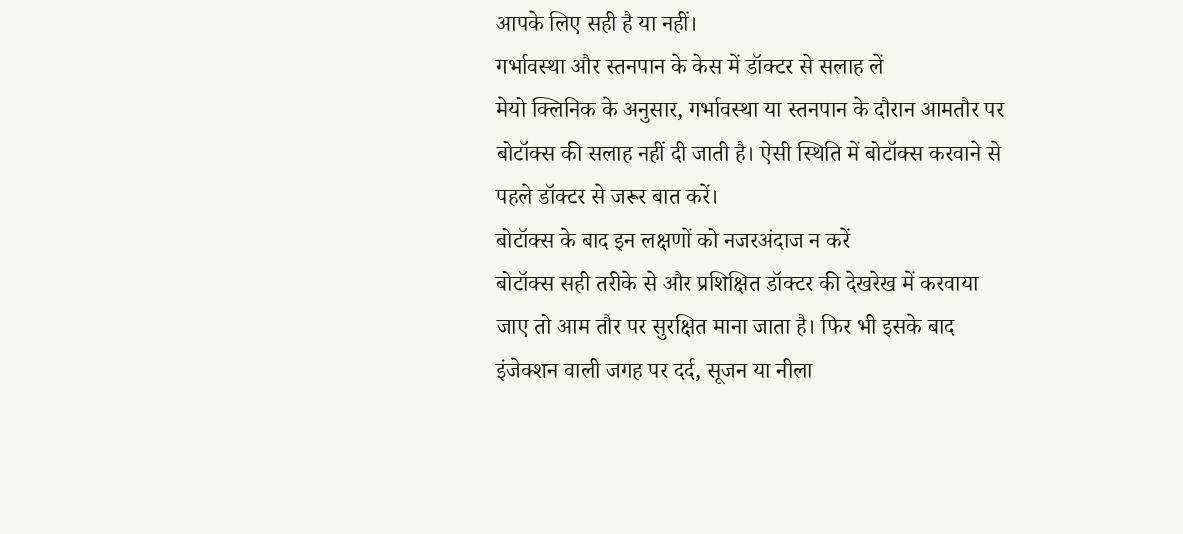आपके लिए सही है या नहीं।
गर्भावस्था और स्तनपान के केस में डॉक्टर से सलाह लें
मेयो क्लिनिक के अनुसार, गर्भावस्था या स्तनपान के दौरान आमतौर पर बोटॉक्स की सलाह नहीं दी जाती है। ऐसी स्थिति में बोटॉक्स करवाने से पहले डॉक्टर से जरूर बात करें।
बोटॉक्स के बाद इन लक्षणों को नजरअंदाज न करें
बोटॉक्स सही तरीके से और प्रशिक्षित डॉक्टर की देखरेख में करवाया जाए तो आम तौर पर सुरक्षित माना जाता है। फिर भी इसके बाद इंजेक्शन वाली जगह पर दर्द, सूजन या नीला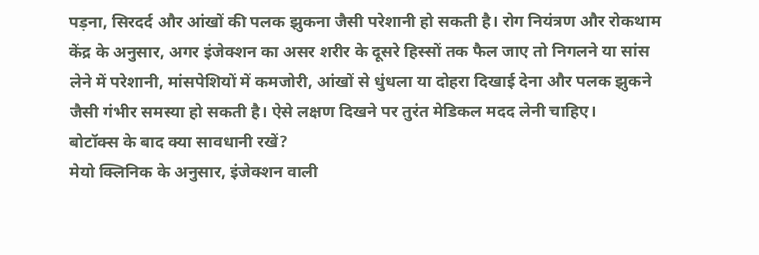पड़ना, सिरदर्द और आंखों की पलक झुकना जैसी परेशानी हो सकती है। रोग नियंत्रण और रोकथाम केंद्र के अनुसार, अगर इंजेक्शन का असर शरीर के दूसरे हिस्सों तक फैल जाए तो निगलने या सांस लेने में परेशानी, मांसपेशियों में कमजोरी, आंखों से धुंधला या दोहरा दिखाई देना और पलक झुकने जैसी गंभीर समस्या हो सकती है। ऐसे लक्षण दिखने पर तुरंत मेडिकल मदद लेनी चाहिए।
बोटॉक्स के बाद क्या सावधानी रखें?
मेयो क्लिनिक के अनुसार, इंजेक्शन वाली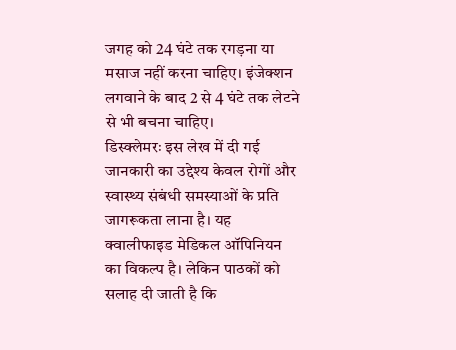जगह को 24 घंटे तक रगड़ना या मसाज नहीं करना चाहिए। इंजेक्शन लगवाने के बाद 2 से 4 घंटे तक लेटने से भी बचना चाहिए।
डिस्क्लेमरः इस लेख में दी गई जानकारी का उद्देश्य केवल रोगों और स्वास्थ्य संबंधी समस्याओं के प्रति जागरूकता लाना है। यह क्वालीफाइड मेडिकल ऑपिनियन का विकल्प है। लेकिन पाठकों को सलाह दी जाती है कि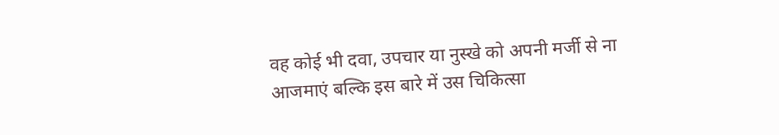वह कोई भी दवा, उपचार या नुस्खे को अपनी मर्जी से ना आजमाएं बल्कि इस बारे में उस चिकित्सा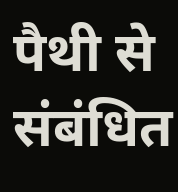पैथी से संबंधित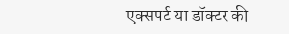एक्सपर्ट या डॉक्टर की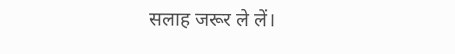सलाह जरूर ले लें।